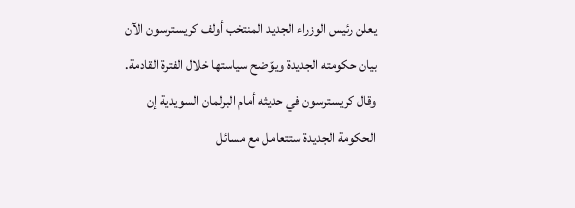يعلن رئيس الوزراء الجديد المنتخب أولف كريسترسون الآن بيان حكومته الجديدة ويوّضح سياستها خلال الفترة القادمة.
وقال كريسترسون في حديثه أمام البرلمان السويدية إن الحكومة الجديدة ستتعامل مع مسائل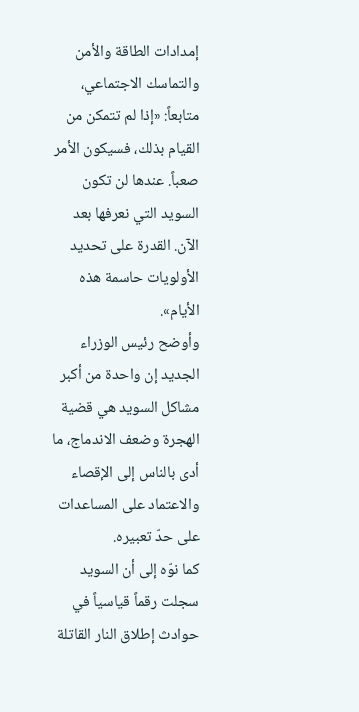إمدادات الطاقة والأمن والتماسك الاجتماعي، متابعاً: «إذا لم تتمكن من القيام بذلك، فسيكون الأمر صعباً. عندها لن تكون السويد التي نعرفها بعد الآن. القدرة على تحديد الأولويات حاسمة هذه الأيام».
وأوضح رئيس الوزراء الجديد إن واحدة من أكبر مشاكل السويد هي قضية الهجرة وضعف الاندماج، ما أدى بالناس إلى الإقصاء والاعتماد على المساعدات على حدّ تعبيره.
كما نوّه إلى أن السويد سجلت رقماً قياسياً في حوادث إطلاق النار القاتلة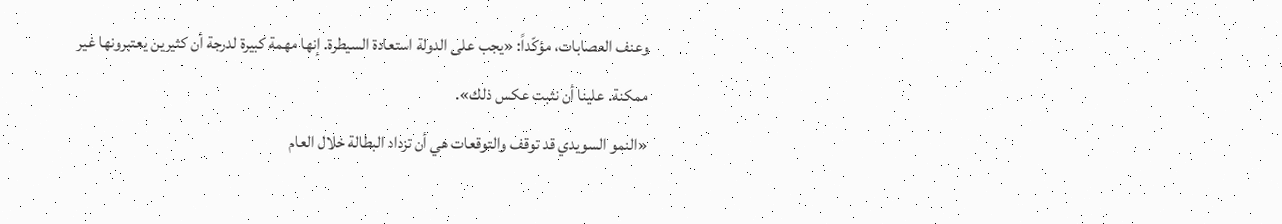وعنف العصابات، مؤكّداً: «يجب على الدولة استعادة السيطرة. إنها مهمة كبيرة لدرجة أن كثيرين يعتبرونها غير ممكنة. علينا أن نثبت عكس ذلك».
«النمو السويدي قد توقف والتوقعات هي أن تزداد البطالة خلال العام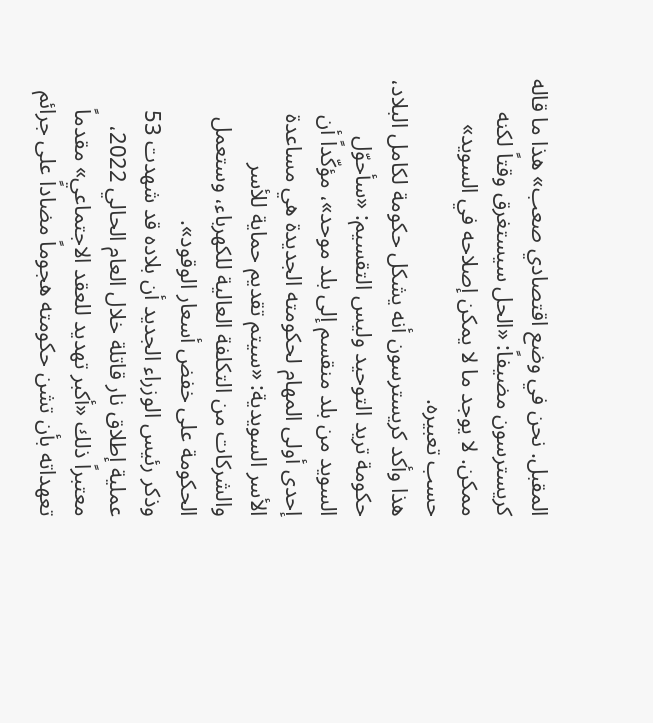المقبل. نحن في وضع اقتصادي صعب» هذا ما قاله كريسترسون مضيفاً: «الحل سيستغرق وقتاً لكنه ممكن. لا يوجد ما لا يمكن إصلاحه في السويد» حسب تعبيره.
هذا وأكد كريسترسون أنه يشكل حكومة لكامل البلاد، حكومة تريد التوحيد وليس التقسيم: «سأحوّل السويد من بلد منقسم إلى بلد موحد»، مؤكّداً أن إحدى أولى المهام لحكومته الجديدة هي مساعدة الأسر السويدية: «سيتم تقديم حماية للأسر والشركات من التكلفة العالية للكهرباء، وستعمل الحكومة على خفض أسعار الوقود».
وذكر رئيس الوزراء الجديد أن بلاده قد شهدت 53 عملية إطلاق نار قاتلة خلال العام الحالي 2022، معتبراً ذلك «أكبر تهديد للعقد الاجتماعي» مقدماً تعهداته بأن تشن حكومته هجوماً مضاداً على جرائم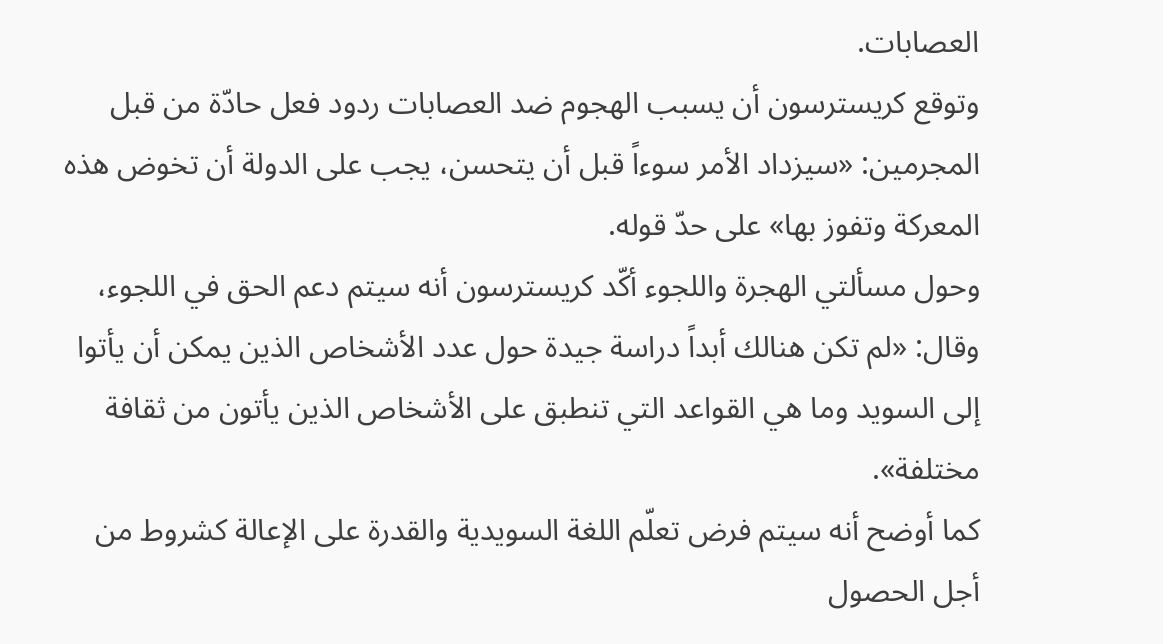العصابات.
وتوقع كريسترسون أن يسبب الهجوم ضد العصابات ردود فعل حادّة من قبل المجرمين: «سيزداد الأمر سوءاً قبل أن يتحسن، يجب على الدولة أن تخوض هذه المعركة وتفوز بها» على حدّ قوله.
وحول مسألتي الهجرة واللجوء أكّد كريسترسون أنه سيتم دعم الحق في اللجوء، وقال: «لم تكن هنالك أبداً دراسة جيدة حول عدد الأشخاص الذين يمكن أن يأتوا إلى السويد وما هي القواعد التي تنطبق على الأشخاص الذين يأتون من ثقافة مختلفة».
كما أوضح أنه سيتم فرض تعلّم اللغة السويدية والقدرة على الإعالة كشروط من أجل الحصول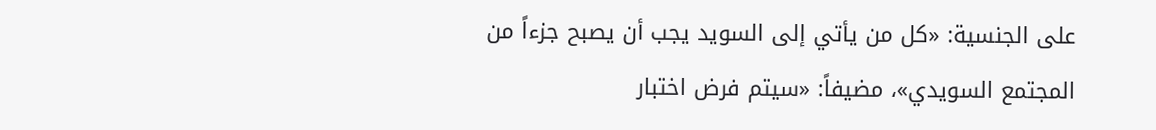على الجنسية: «كل من يأتي إلى السويد يجب أن يصبح جزءاً من المجتمع السويدي»، مضيفاً: «سيتم فرض اختبار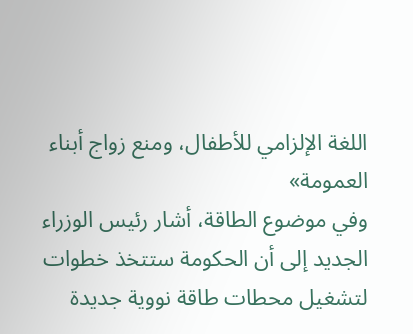اللغة الإلزامي للأطفال، ومنع زواج أبناء العمومة»
وفي موضوع الطاقة، أشار رئيس الوزراء الجديد إلى أن الحكومة ستتخذ خطوات لتشغيل محطات طاقة نووية جديدة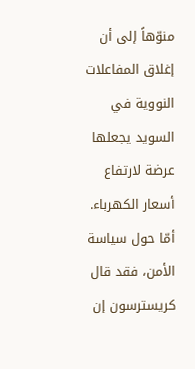منوّهاً إلى أن إغلاق المفاعلات النووية في السويد يجعلها عرضة لارتفاع أسعار الكهرباء.
أمّا حول سياسة الأمن، فقد قال كريسترسون إن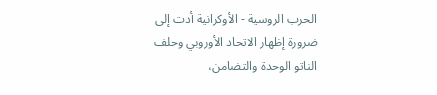الحرب الروسية - الأوكرانية أدت إلى ضرورة إظهار الاتحاد الأوروبي وحلف الناتو الوحدة والتضامن،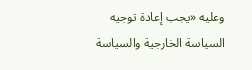وعليه «يجب إعادة توجيه السياسة الخارجية والسياسة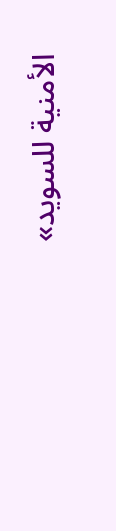الأمنية للسويد»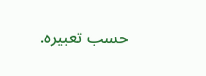حسب تعبيره.